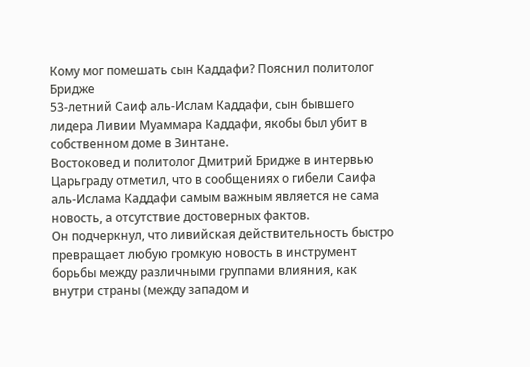Кому мог помешать сын Каддафи? Пояснил политолог Бридже
53-летний Саиф аль-Ислам Каддафи, сын бывшего лидера Ливии Муаммара Каддафи, якобы был убит в собственном доме в Зинтане.
Востоковед и политолог Дмитрий Бридже в интервью Царьграду отметил, что в сообщениях о гибели Саифа аль-Ислама Каддафи самым важным является не сама новость, а отсутствие достоверных фактов.
Он подчеркнул, что ливийская действительность быстро превращает любую громкую новость в инструмент борьбы между различными группами влияния, как внутри страны (между западом и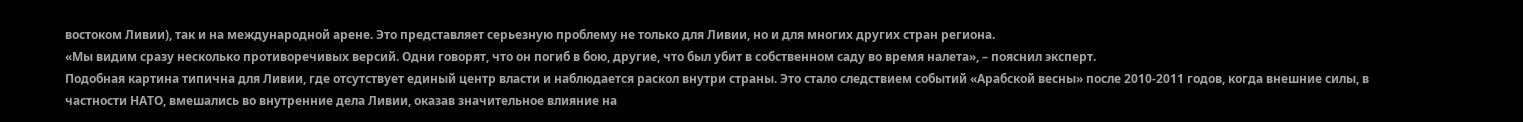востоком Ливии), так и на международной арене. Это представляет серьезную проблему не только для Ливии, но и для многих других стран региона.
«Мы видим сразу несколько противоречивых версий. Одни говорят, что он погиб в бою, другие, что был убит в собственном саду во время налета», – пояснил эксперт.
Подобная картина типична для Ливии, где отсутствует единый центр власти и наблюдается раскол внутри страны. Это стало следствием событий «Арабской весны» после 2010-2011 годов, когда внешние силы, в частности НАТО, вмешались во внутренние дела Ливии, оказав значительное влияние на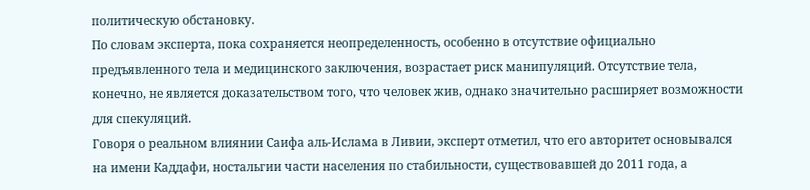политическую обстановку.
По словам эксперта, пока сохраняется неопределенность, особенно в отсутствие официально предъявленного тела и медицинского заключения, возрастает риск манипуляций. Отсутствие тела, конечно, не является доказательством того, что человек жив, однако значительно расширяет возможности для спекуляций.
Говоря о реальном влиянии Саифа аль-Ислама в Ливии, эксперт отметил, что его авторитет основывался на имени Каддафи, ностальгии части населения по стабильности, существовавшей до 2011 года, а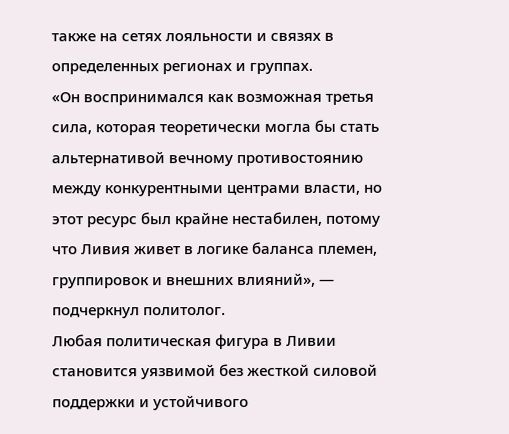также на сетях лояльности и связях в определенных регионах и группах.
«Он воспринимался как возможная третья сила, которая теоретически могла бы стать альтернативой вечному противостоянию между конкурентными центрами власти, но этот ресурс был крайне нестабилен, потому что Ливия живет в логике баланса племен, группировок и внешних влияний», — подчеркнул политолог.
Любая политическая фигура в Ливии становится уязвимой без жесткой силовой поддержки и устойчивого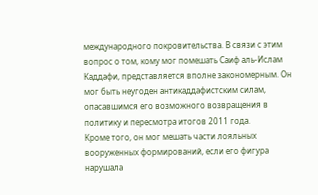международного покровительства. В связи с этим вопрос о том, кому мог помешать Саиф аль-Ислам Каддафи, представляется вполне закономерным. Он мог быть неугоден антикаддафистским силам, опасавшимся его возможного возвращения в политику и пересмотра итогов 2011 года.
Кроме того, он мог мешать части лояльных вооруженных формирований, если его фигура нарушала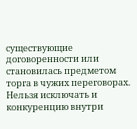существующие договоренности или становилась предметом торга в чужих переговорах. Нельзя исключать и конкуренцию внутри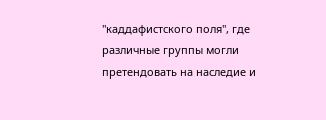"каддафистского поля", где различные группы могли претендовать на наследие и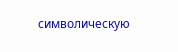символическую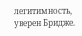легитимность, уверен Бридже.